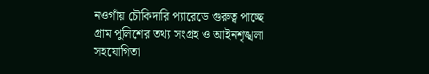নওগাঁয় চৌকিদারি প্যারেডে গুরুত্ব পাচ্ছে গ্রাম পুলিশের তথ্য সংগ্রহ ও আইনশৃঙ্খলা সহযোগিতা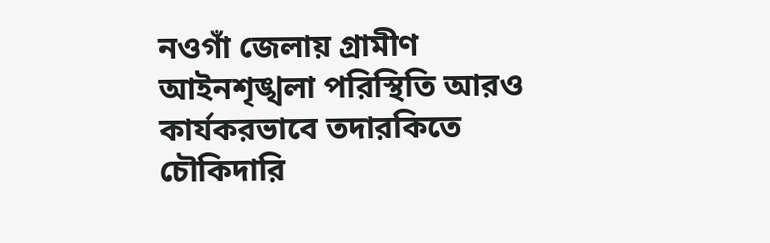নওগাঁ জেলায় গ্রামীণ আইনশৃঙ্খলা পরিস্থিতি আরও কার্যকরভাবে তদারকিতে চৌকিদারি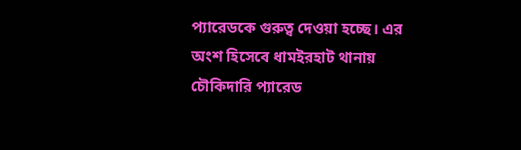প্যারেডকে গুরুত্ব দেওয়া হচ্ছে। এর অংশ হিসেবে ধামইরহাট থানায় চৌকিদারি প্যারেড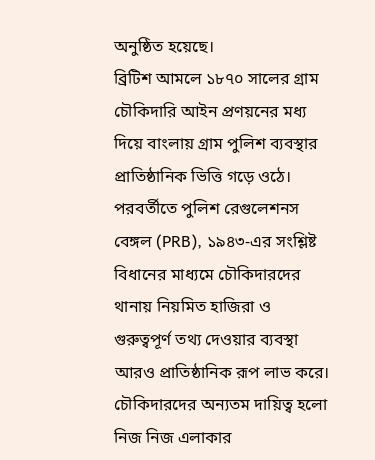অনুষ্ঠিত হয়েছে।
ব্রিটিশ আমলে ১৮৭০ সালের গ্রাম চৌকিদারি আইন প্রণয়নের মধ্য দিয়ে বাংলায় গ্রাম পুলিশ ব্যবস্থার প্রাতিষ্ঠানিক ভিত্তি গড়ে ওঠে। পরবর্তীতে পুলিশ রেগুলেশনস বেঙ্গল (PRB), ১৯৪৩-এর সংশ্লিষ্ট বিধানের মাধ্যমে চৌকিদারদের থানায় নিয়মিত হাজিরা ও গুরুত্বপূর্ণ তথ্য দেওয়ার ব্যবস্থা আরও প্রাতিষ্ঠানিক রূপ লাভ করে।
চৌকিদারদের অন্যতম দায়িত্ব হলো নিজ নিজ এলাকার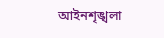আইনশৃঙ্খলা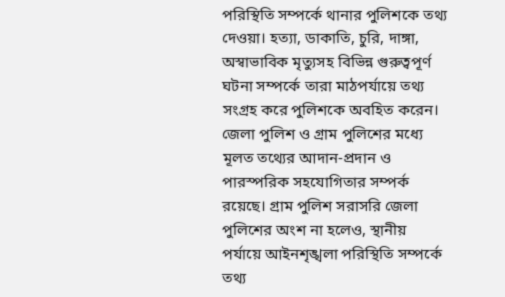পরিস্থিতি সম্পর্কে থানার পুলিশকে তথ্য দেওয়া। হত্যা, ডাকাতি, চুরি, দাঙ্গা, অস্বাভাবিক মৃত্যুসহ বিভিন্ন গুরুত্বপূর্ণ ঘটনা সম্পর্কে তারা মাঠপর্যায়ে তথ্য সংগ্রহ করে পুলিশকে অবহিত করেন।
জেলা পুলিশ ও গ্রাম পুলিশের মধ্যে মূলত তথ্যের আদান-প্রদান ও পারস্পরিক সহযোগিতার সম্পর্ক রয়েছে। গ্রাম পুলিশ সরাসরি জেলা পুলিশের অংশ না হলেও, স্থানীয় পর্যায়ে আইনশৃঙ্খলা পরিস্থিতি সম্পর্কে তথ্য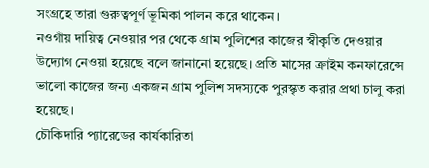সংগ্রহে তারা গুরুত্বপূর্ণ ভূমিকা পালন করে থাকেন।
নওগাঁয় দায়িত্ব নেওয়ার পর থেকে গ্রাম পুলিশের কাজের স্বীকৃতি দেওয়ার উদ্যোগ নেওয়া হয়েছে বলে জানানো হয়েছে। প্রতি মাসের ক্রাইম কনফারেন্সে ভালো কাজের জন্য একজন গ্রাম পুলিশ সদস্যকে পুরস্কৃত করার প্রথা চালু করা হয়েছে।
চৌকিদারি প্যারেডের কার্যকারিতা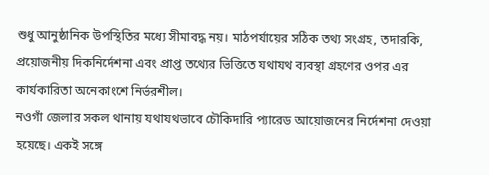শুধু আনুষ্ঠানিক উপস্থিতির মধ্যে সীমাবদ্ধ নয়। মাঠপর্যায়ের সঠিক তথ্য সংগ্রহ, তদারকি, প্রয়োজনীয় দিকনির্দেশনা এবং প্রাপ্ত তথ্যের ভিত্তিতে যথাযথ ব্যবস্থা গ্রহণের ওপর এর কার্যকারিতা অনেকাংশে নির্ভরশীল।
নওগাঁ জেলার সকল থানায় যথাযথভাবে চৌকিদারি প্যারেড আয়োজনের নির্দেশনা দেওয়া হয়েছে। একই সঙ্গে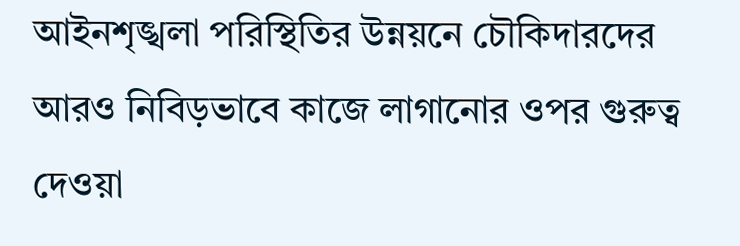আইনশৃঙ্খলা পরিস্থিতির উন্নয়নে চৌকিদারদের আরও নিবিড়ভাবে কাজে লাগানোর ওপর গুরুত্ব দেওয়া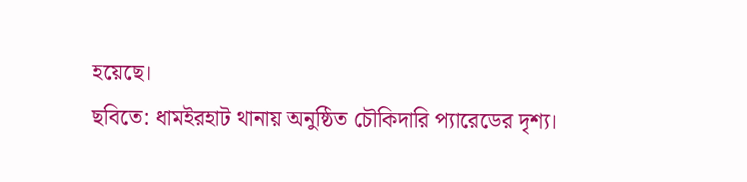হয়েছে।
ছবিতে: ধামইরহাট থানায় অনুষ্ঠিত চৌকিদারি প্যারেডের দৃশ্য।